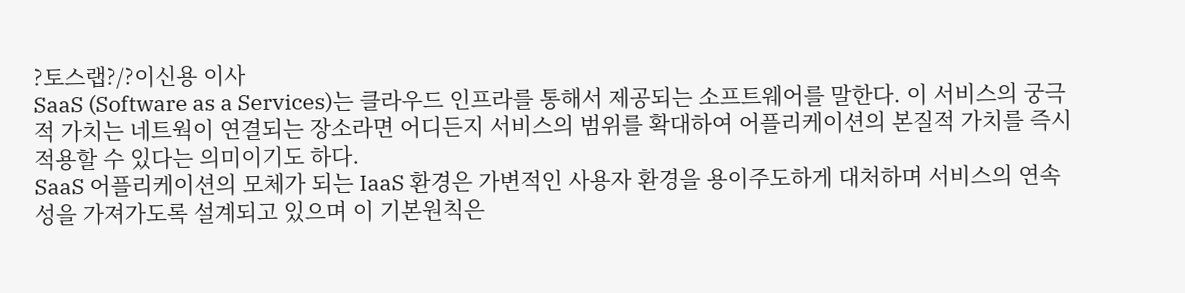?토스랩?/?이신용 이사
SaaS (Software as a Services)는 클라우드 인프라를 통해서 제공되는 소프트웨어를 말한다. 이 서비스의 궁극적 가치는 네트웍이 연결되는 장소라면 어디든지 서비스의 범위를 확대하여 어플리케이션의 본질적 가치를 즉시 적용할 수 있다는 의미이기도 하다.
SaaS 어플리케이션의 모체가 되는 IaaS 환경은 가변적인 사용자 환경을 용이주도하게 대처하며 서비스의 연속성을 가져가도록 설계되고 있으며 이 기본원칙은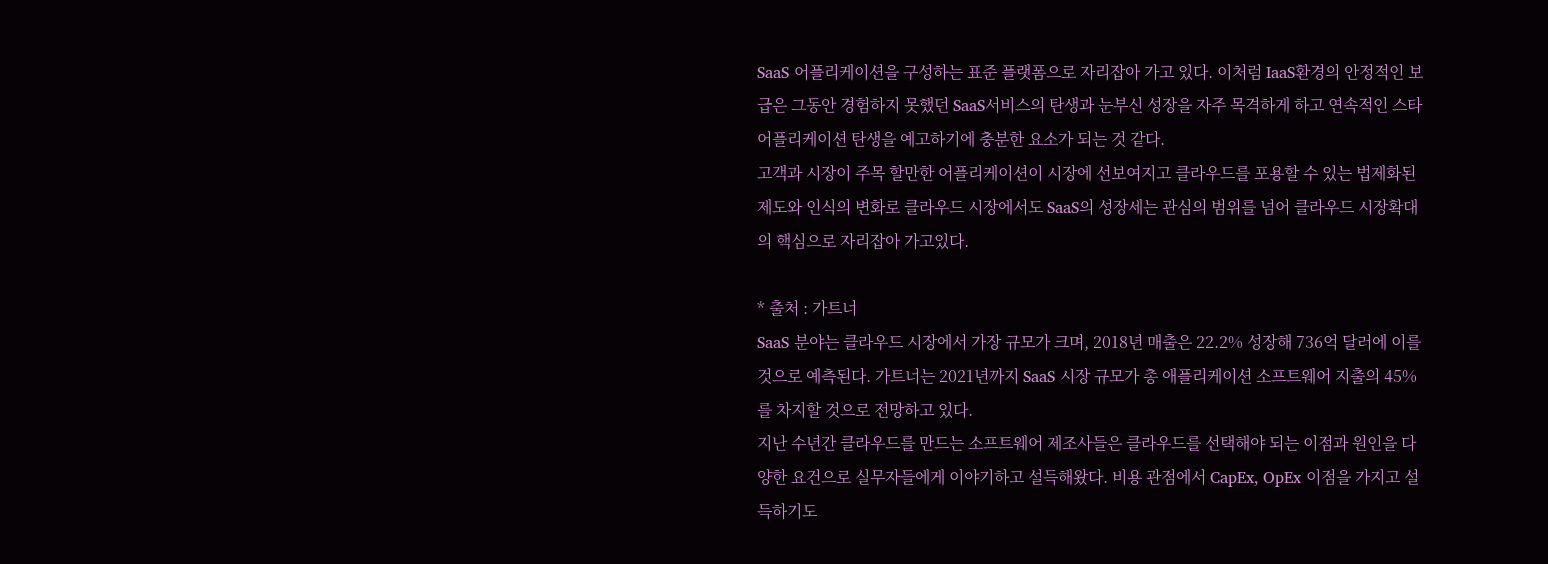SaaS 어플리케이션을 구성하는 표준 플랫폼으로 자리잡아 가고 있다. 이처럼 IaaS환경의 안정적인 보급은 그동안 경험하지 못했던 SaaS서비스의 탄생과 눈부신 성장을 자주 목격하게 하고 연속적인 스타 어플리케이션 탄생을 예고하기에 충분한 요소가 되는 것 같다.
고객과 시장이 주목 할만한 어플리케이션이 시장에 선보여지고 클라우드를 포용할 수 있는 법제화된 제도와 인식의 변화로 클라우드 시장에서도 SaaS의 성장세는 관심의 범위를 넘어 클라우드 시장확대의 핵심으로 자리잡아 가고있다.

* 출처 : 가트너
SaaS 분야는 클라우드 시장에서 가장 규모가 크며, 2018년 매출은 22.2% 성장해 736억 달러에 이를 것으로 예측된다. 가트너는 2021년까지 SaaS 시장 규모가 총 애플리케이션 소프트웨어 지출의 45%를 차지할 것으로 전망하고 있다.
지난 수년간 클라우드를 만드는 소프트웨어 제조사들은 클라우드를 선택해야 되는 이점과 원인을 다양한 요건으로 실무자들에게 이야기하고 설득해왔다. 비용 관점에서 CapEx, OpEx 이점을 가지고 설득하기도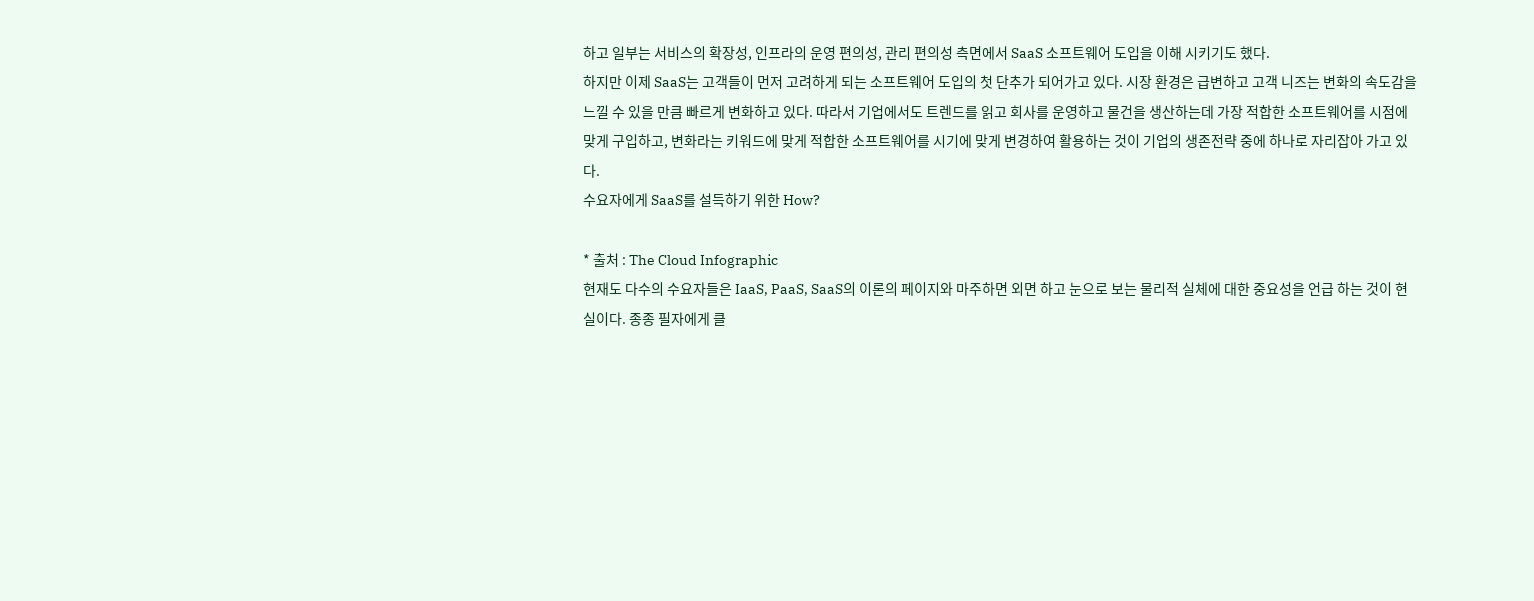하고 일부는 서비스의 확장성, 인프라의 운영 편의성, 관리 편의성 측면에서 SaaS 소프트웨어 도입을 이해 시키기도 했다.
하지만 이제 SaaS는 고객들이 먼저 고려하게 되는 소프트웨어 도입의 첫 단추가 되어가고 있다. 시장 환경은 급변하고 고객 니즈는 변화의 속도감을 느낄 수 있을 만큼 빠르게 변화하고 있다. 따라서 기업에서도 트렌드를 읽고 회사를 운영하고 물건을 생산하는데 가장 적합한 소프트웨어를 시점에 맞게 구입하고, 변화라는 키워드에 맞게 적합한 소프트웨어를 시기에 맞게 변경하여 활용하는 것이 기업의 생존전략 중에 하나로 자리잡아 가고 있다.
수요자에게 SaaS를 설득하기 위한 How?

* 출처 : The Cloud Infographic
현재도 다수의 수요자들은 IaaS, PaaS, SaaS의 이론의 페이지와 마주하면 외면 하고 눈으로 보는 물리적 실체에 대한 중요성을 언급 하는 것이 현실이다. 종종 필자에게 클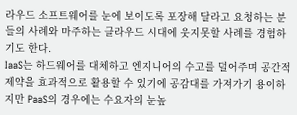라우드 소프트웨어를 눈에 보이도록 포장해 달라고 요청하는 분들의 사례와 마주하는 클라우드 시대에 웃지못할 사례를 경험하기도 한다.
IaaS는 하드웨어를 대체하고 엔지니어의 수고를 덜어주며 공간적 제약을 효과적으로 활용할 수 있기에 공감대를 가져가기 용이하지만 PaaS의 경우에는 수요자의 눈높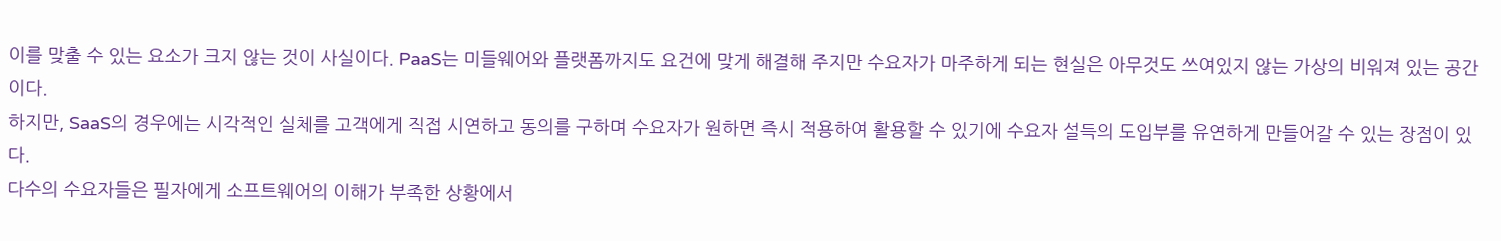이를 맞출 수 있는 요소가 크지 않는 것이 사실이다. PaaS는 미들웨어와 플랫폼까지도 요건에 맞게 해결해 주지만 수요자가 마주하게 되는 현실은 아무것도 쓰여있지 않는 가상의 비워져 있는 공간이다.
하지만, SaaS의 경우에는 시각적인 실체를 고객에게 직접 시연하고 동의를 구하며 수요자가 원하면 즉시 적용하여 활용할 수 있기에 수요자 설득의 도입부를 유연하게 만들어갈 수 있는 장점이 있다.
다수의 수요자들은 필자에게 소프트웨어의 이해가 부족한 상황에서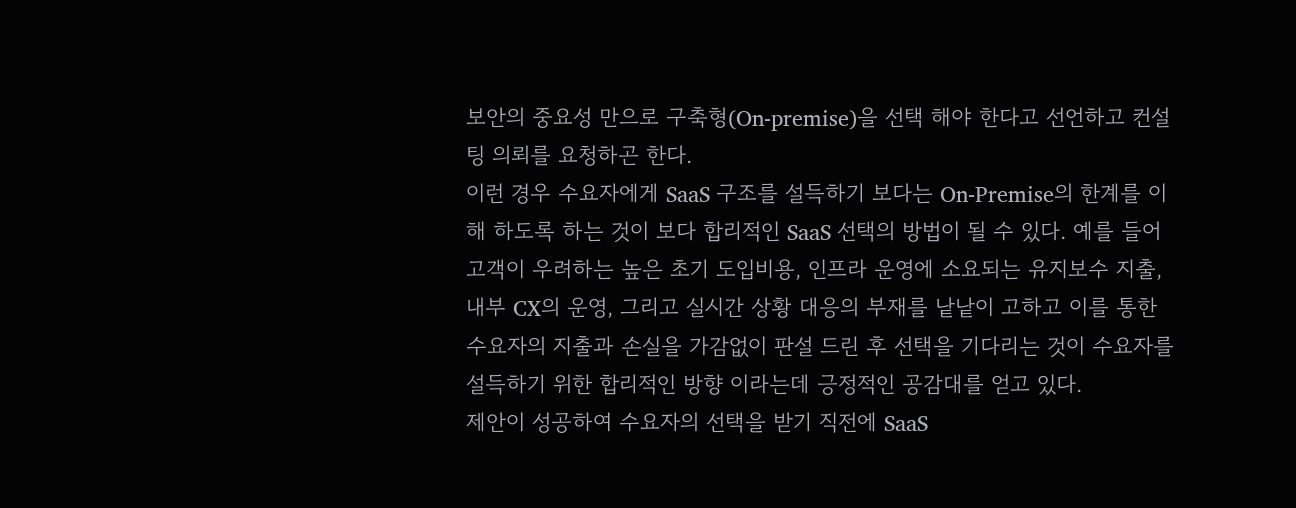보안의 중요성 만으로 구축형(On-premise)을 선택 해야 한다고 선언하고 컨설팅 의뢰를 요청하곤 한다.
이런 경우 수요자에게 SaaS 구조를 설득하기 보다는 On-Premise의 한계를 이해 하도록 하는 것이 보다 합리적인 SaaS 선택의 방법이 될 수 있다. 예를 들어 고객이 우려하는 높은 초기 도입비용, 인프라 운영에 소요되는 유지보수 지출, 내부 CX의 운영, 그리고 실시간 상황 대응의 부재를 낱낱이 고하고 이를 통한 수요자의 지출과 손실을 가감없이 판설 드린 후 선택을 기다리는 것이 수요자를 설득하기 위한 합리적인 방향 이라는데 긍정적인 공감대를 얻고 있다.
제안이 성공하여 수요자의 선택을 받기 직전에 SaaS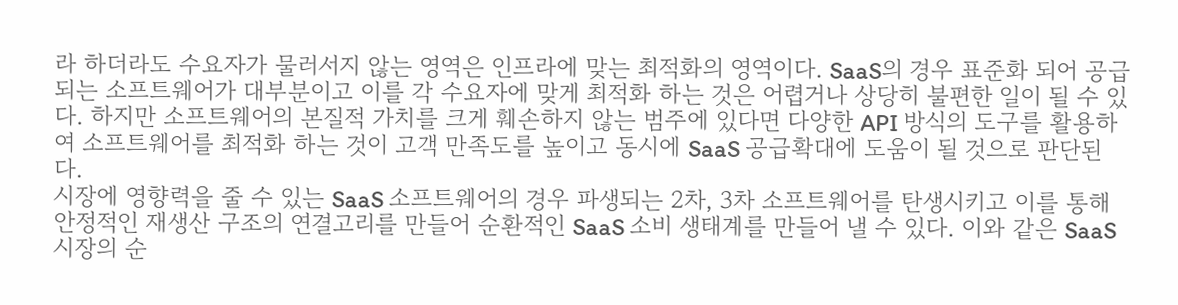라 하더라도 수요자가 물러서지 않는 영역은 인프라에 맞는 최적화의 영역이다. SaaS의 경우 표준화 되어 공급되는 소프트웨어가 대부분이고 이를 각 수요자에 맞게 최적화 하는 것은 어렵거나 상당히 불편한 일이 될 수 있다. 하지만 소프트웨어의 본질적 가치를 크게 훼손하지 않는 범주에 있다면 다양한 API 방식의 도구를 활용하여 소프트웨어를 최적화 하는 것이 고객 만족도를 높이고 동시에 SaaS 공급확대에 도움이 될 것으로 판단된다.
시장에 영향력을 줄 수 있는 SaaS 소프트웨어의 경우 파생되는 2차, 3차 소프트웨어를 탄생시키고 이를 통해 안정적인 재생산 구조의 연결고리를 만들어 순환적인 SaaS 소비 생태계를 만들어 낼 수 있다. 이와 같은 SaaS 시장의 순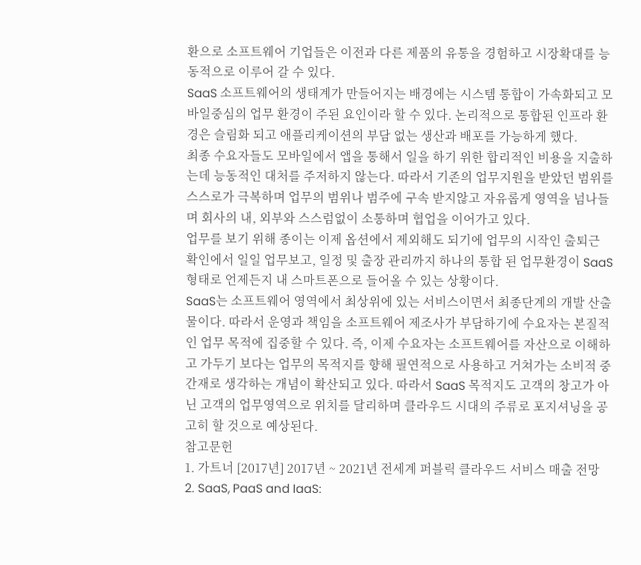환으로 소프트웨어 기업들은 이전과 다른 제품의 유통을 경험하고 시장확대를 능동적으로 이루어 갈 수 있다.
SaaS 소프트웨어의 생태계가 만들어지는 배경에는 시스템 통합이 가속화되고 모바일중심의 업무 환경이 주된 요인이라 할 수 있다. 논리적으로 통합된 인프라 환경은 슬림화 되고 애플리케이션의 부담 없는 생산과 배포를 가능하게 했다.
최종 수요자들도 모바일에서 앱을 통해서 일을 하기 위한 합리적인 비용을 지출하는데 능동적인 대처를 주저하지 않는다. 따라서 기존의 업무지원을 받았던 범위를 스스로가 극복하며 업무의 범위나 범주에 구속 받지않고 자유롭게 영역을 넘나들며 회사의 내, 외부와 스스럼없이 소통하며 협업을 이어가고 있다.
업무를 보기 위해 종이는 이제 옵션에서 제외해도 되기에 업무의 시작인 출퇴근 확인에서 일일 업무보고, 일정 및 출장 관리까지 하나의 통합 된 업무환경이 SaaS형태로 언제든지 내 스마트폰으로 들어올 수 있는 상황이다.
SaaS는 소프트웨어 영역에서 최상위에 있는 서비스이면서 최종단계의 개발 산출물이다. 따라서 운영과 책임을 소프트웨어 제조사가 부담하기에 수요자는 본질적인 업무 목적에 집중할 수 있다. 즉, 이제 수요자는 소프트웨어를 자산으로 이해하고 가두기 보다는 업무의 목적지를 향해 필연적으로 사용하고 거쳐가는 소비적 중간재로 생각하는 개념이 확산되고 있다. 따라서 SaaS 목적지도 고객의 창고가 아닌 고객의 업무영역으로 위치를 달리하며 클라우드 시대의 주류로 포지셔닝을 공고히 할 것으로 예상된다.
참고문헌
1. 가트너 [2017년] 2017년 ~ 2021년 전세계 퍼블릭 클라우드 서비스 매출 전망
2. SaaS, PaaS and IaaS: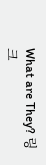What are They? 링크